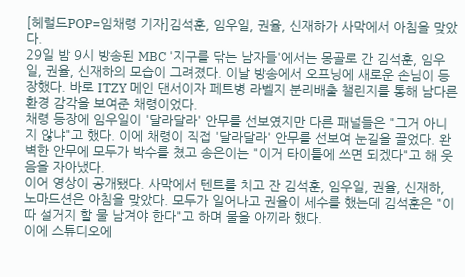[헤럴드POP=임채령 기자]김석훈, 임우일, 권율, 신재하가 사막에서 아침을 맞았다.
29일 밤 9시 방송된 MBC '지구를 닦는 남자들'에서는 몽골로 간 김석훈, 임우일, 권율, 신재하의 모습이 그려졌다. 이날 방송에서 오프닝에 새로운 손님이 등장했다. 바로 ITZY 메인 댄서이자 페트병 라벨지 분리배출 챌린지를 통해 남다른 환경 감각을 보여준 채령이었다.
채령 등장에 임우일이 '달라달라' 안무를 선보였지만 다른 패널들은 "그거 아니지 않냐"고 했다. 이에 채령이 직접 '달라달라' 안무를 선보여 눈길을 끌었다. 완벽한 안무에 모두가 박수를 쳤고 송은이는 "이거 타이틀에 쓰면 되겠다"고 해 웃음을 자아냈다.
이어 영상이 공개됐다. 사막에서 텐트를 치고 잔 김석훈, 임우일, 권율, 신재하, 노마드션은 아침을 맞았다. 모두가 일어나고 권율이 세수를 했는데 김석훈은 "이따 설거지 할 물 남겨야 한다"고 하며 물을 아끼라 했다.
이에 스튜디오에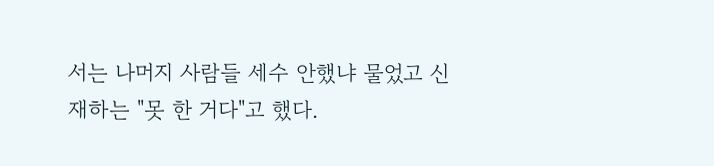서는 나머지 사람들 세수 안했냐 물었고 신재하는 "못 한 거다"고 했다.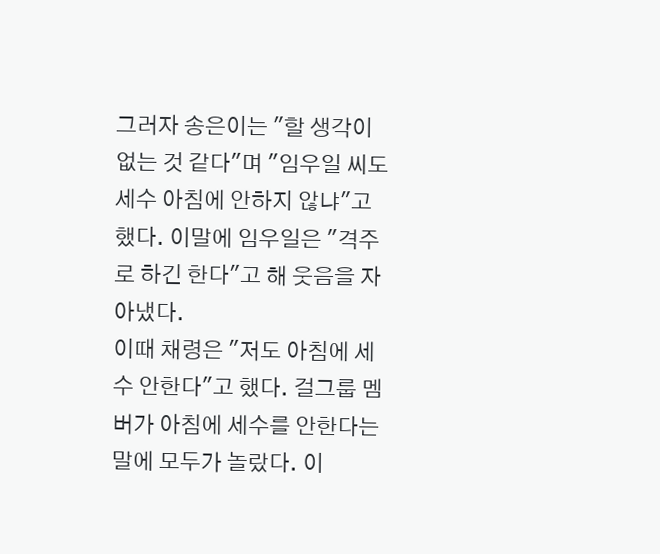그러자 송은이는 "할 생각이 없는 것 같다"며 "임우일 씨도 세수 아침에 안하지 않냐"고 했다. 이말에 임우일은 "격주로 하긴 한다"고 해 웃음을 자아냈다.
이때 채령은 "저도 아침에 세수 안한다"고 했다. 걸그룹 멤버가 아침에 세수를 안한다는 말에 모두가 놀랐다. 이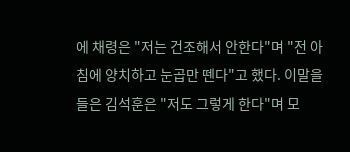에 채령은 "저는 건조해서 안한다"며 "전 아침에 양치하고 눈곱만 뗀다"고 했다. 이말을 들은 김석훈은 "저도 그렇게 한다"며 모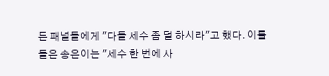든 패널들에게 "다들 세수 좀 덜 하시라"고 했다. 이를 들은 송은이는 "세수 한 번에 사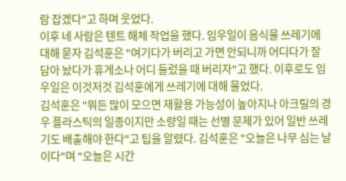람 잡겠다"고 하며 웃었다.
이후 네 사람은 텐트 해체 작업을 했다. 임우일이 음식물 쓰레기에 대해 묻자 김석훈은 "여기다가 버리고 가면 안되니까 어디다가 잘 담아 놨다가 휴게소나 어디 들렀을 때 버리자"고 했다. 이후로도 임우일은 이것저것 김석훈에게 쓰레기에 대해 물었다.
김석훈은 "뭐든 많이 모으면 재활용 가능성이 높아지나 아크릴의 경우 플라스틱의 일종이지만 소량일 때는 선별 문제가 있어 일반 쓰레기도 배출해야 한다"고 팁을 알렸다. 김석훈은 "오늘은 나무 심는 날이다"며 "오늘은 시간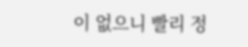이 없으니 빨리 정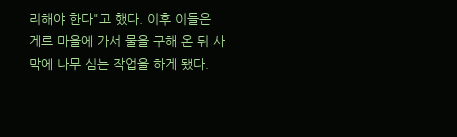리해야 한다"고 했다. 이후 이들은 게르 마을에 가서 물을 구해 온 뒤 사막에 나무 심는 작업을 하게 됐다.